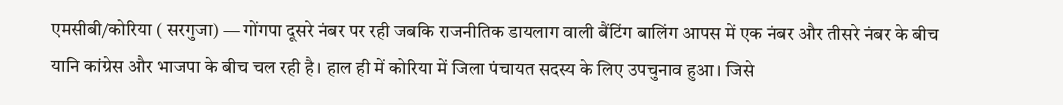एमसीबी/कोरिया ( सरगुजा) — गोंगपा दूसरे नंबर पर रही जबकि राजनीतिक डायलाग वाली बैंटिंग बालिंग आपस में एक नंबर और तीसरे नंबर के बीच यानि कांग्रेस और भाजपा के बीच चल रही है। हाल ही में कोरिया में जिला पंचायत सदस्य के लिए उपचुनाव हुआ। जिसे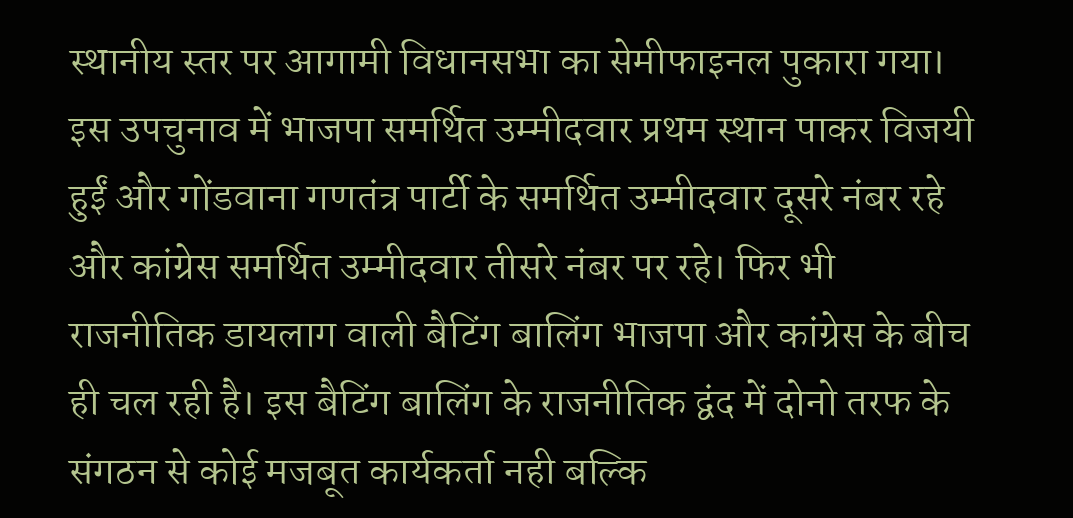स्थानीय स्तर पर आगामी विधानसभा का सेमीफाइनल पुकारा गया। इस उपचुनाव में भाजपा समर्थित उम्मीदवार प्रथम स्थान पाकर विजयी हुईं और गोंडवाना गणतंत्र पार्टी के समर्थित उम्मीदवार दूसरे नंबर रहे और कांग्रेस समर्थित उम्मीदवार तीसरे नंबर पर रहे। फिर भी राजनीतिक डायलाग वाली बैटिंग बालिंग भाजपा और कांग्रेस के बीच ही चल रही है। इस बैटिंग बालिंग के राजनीतिक द्वंद में दोनो तरफ के संगठन से कोई मजबूत कार्यकर्ता नही बल्कि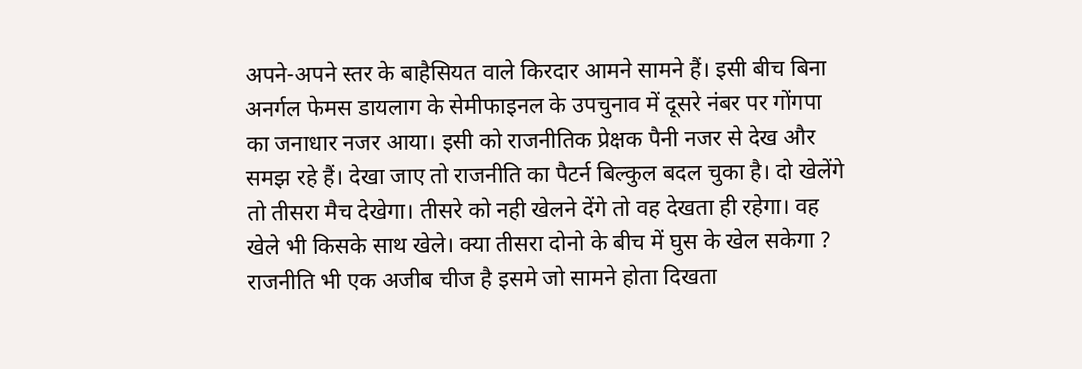अपने-अपने स्तर के बाहैसियत वाले किरदार आमने सामने हैं। इसी बीच बिना अनर्गल फेमस डायलाग के सेमीफाइनल के उपचुनाव में दूसरे नंबर पर गोंगपा का जनाधार नजर आया। इसी को राजनीतिक प्रेक्षक पैनी नजर से देख और समझ रहे हैं। देखा जाए तो राजनीति का पैटर्न बिल्कुल बदल चुका है। दो खेलेंगे तो तीसरा मैच देखेगा। तीसरे को नही खेलने देंगे तो वह देखता ही रहेगा। वह खेले भी किसके साथ खेले। क्या तीसरा दोनो के बीच में घुस के खेल सकेगा ? राजनीति भी एक अजीब चीज है इसमे जो सामने होता दिखता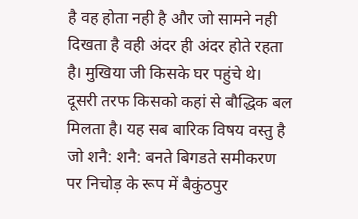है वह होता नही है और जो सामने नही दिखता है वही अंदर ही अंदर होते रहता है। मुखिया जी किसके घर पहुंचे थे। दूसरी तरफ किसको कहां से बौद्धिक बल मिलता है। यह सब बारिक विषय वस्तु है जो शनै: शनै: बनते बिगडते समीकरण पर निचोड़ के रूप में बैकुंठपुर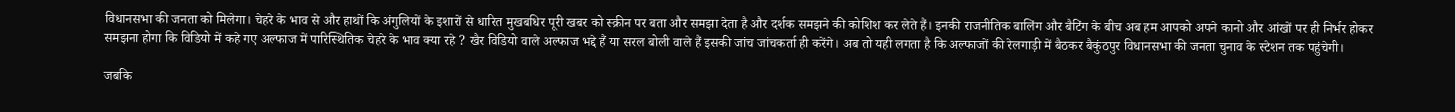विधानसभा की जनता को मिलेगा। चेहरे के भाव से और हाथों कि अंगुलियों के इशारों से धारित मुखबधिर पूरी खबर को स्क्रीन पर बता और समझा देता है और दर्शक समझने की कोशिश कर लेते हैं। इनकी राजनीतिक बालिंग और बैटिंग के बीच अब हम आपको अपने कानो और आंखों पर ही निर्भर होकर समझना होगा कि विडियो में कहे गए अल्फाज में पारिस्थितिक चेहरे के भाव क्या रहे ? खैर विडियो वाले अल्फाज भद्दे हैं या सरल बोली वाले हैं इसकी जांच जांचकर्ता ही करेंगे। अब तो यही लगता है कि अल्फाजों की रेलगाड़ी में बैठकर बैकुंठपुर विधानसभा की जनता चुनाव के स्टेशन तक पहुंचेगी।

जबकि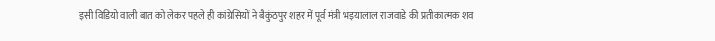इसी विडियो वाली बात को लेकर पहले ही कांग्रेसियों ने बैकुंठपुर शहर में पूर्व मंत्री भइयालाल राजवाडे की प्रतीकात्मक शव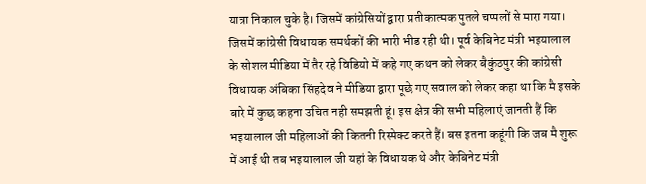यात्रा निकाल चुके है। जिसमें कांग्रेसियों द्वारा प्रतीकात्मक पुतले चप्पलों से मारा गया। जिसमें कांग्रेसी विधायक समर्थकों की भारी भीड रही थी। पूर्व केबिनेट मंत्री भइयालाल के सोशल मीडिया में तैर रहे विडियो में कहे गए कथन को लेकर बैकुंठपुर की कांग्रेसी विधायक अंबिका सिंहदेव ने मीडिया द्वारा पूछे गए सवाल को लेकर कहा था कि मै इसके बारे में कुछ कहना उचित नही समझती हूं। इस क्षेत्र की सभी महिलाएं जानती हैं कि भइयालाल जी महिलाओं की कितनी रिस्पेक्ट करते हैं। बस इतना कहूंगी कि जब मै शुरू में आई थी तब भइयालाल जी यहां के विधायक थे और केबिनेट मंत्री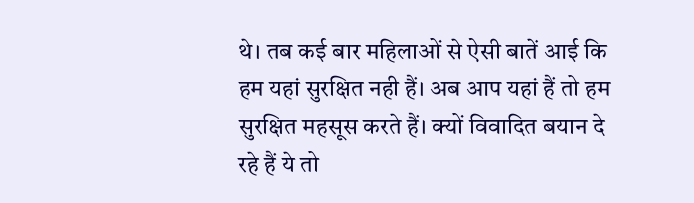थे। तब कई बार महिलाओं से ऐसी बातें आई कि हम यहां सुरक्षित नही हैं। अब आप यहां हैं तो हम सुरक्षित महसूस करते हैं। क्यों विवादित बयान दे रहे हैं ये तो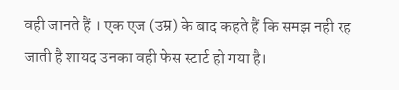वही जानते हैं । एक एज (उम्र) के बाद कहते हैं कि समझ नही रह जाती है शायद उनका वही फेस स्टार्ट हो गया है।